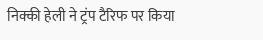निक्की हेली ने ट्रंप टैरिफ पर किया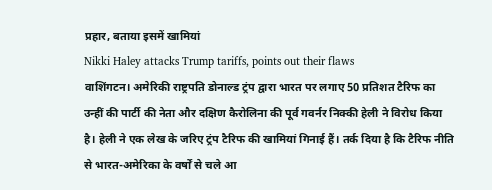प्रहार, बताया इसमें खामियां
Nikki Haley attacks Trump tariffs, points out their flaws
वाशिंगटन। अमेरिकी राष्ट्रपति डोनाल्ड ट्रंप द्वारा भारत पर लगाए 50 प्रतिशत टैरिफ का उन्हीं की पार्टी की नेता और दक्षिण कैरोलिना की पूर्व गवर्नर निक्की हेली ने विरोध किया है। हेली ने एक लेख के जरिए ट्रंप टैरिफ की खामियां गिनाई हैं। तर्क दिया है कि टैरिफ नीति से भारत-अमेरिका के वर्षों से चले आ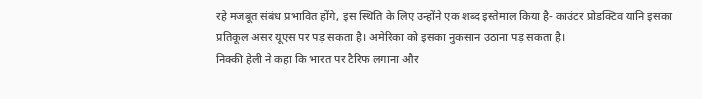रहे मजबूत संबंध प्रभावित होंगे, इस स्थिति के लिए उन्होंने एक शब्द इस्तेमाल किया है- काउंटर प्रोडक्टिव यानि इसका प्रतिकूल असर यूएस पर पड़ सकता है। अमेरिका को इसका नुकसान उठाना पड़ सकता है।
निक्की हेली ने कहा कि भारत पर टैरिफ लगाना और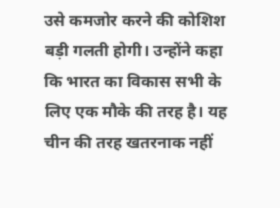उसे कमजोर करने की कोशिश बड़ी गलती होगी। उन्होंने कहा कि भारत का विकास सभी के लिए एक मौके की तरह है। यह चीन की तरह खतरनाक नहीं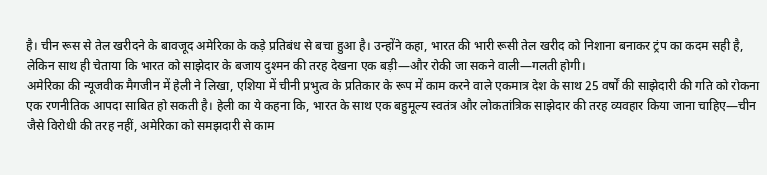है। चीन रूस से तेल खरीदने के बावजूद अमेरिका के कड़े प्रतिबंध से बचा हुआ है। उन्होंने कहा, भारत की भारी रूसी तेल खरीद को निशाना बनाकर ट्रंप का कदम सही है, लेकिन साथ ही चेताया कि भारत को साझेदार के बजाय दुश्मन की तरह देखना एक बड़ी—और रोकी जा सकने वाली—गलती होगी।
अमेरिका की न्यूजवीक मैगजीन में हेली ने लिखा, एशिया में चीनी प्रभुत्व के प्रतिकार के रूप में काम करने वाले एकमात्र देश के साथ 25 वर्षों की साझेदारी की गति को रोकना एक रणनीतिक आपदा साबित हो सकती है। हेली का ये कहना कि, भारत के साथ एक बहुमूल्य स्वतंत्र और लोकतांत्रिक साझेदार की तरह व्यवहार किया जाना चाहिए—चीन जैसे विरोधी की तरह नहीं, अमेरिका को समझदारी से काम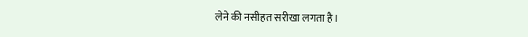लेने की नसीहत सरीखा लगता है।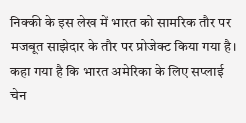निक्की के इस लेख में भारत को सामरिक तौर पर मजबूत साझेदार के तौर पर प्रोजेक्ट किया गया है। कहा गया है कि भारत अमेरिका के लिए सप्लाई चेन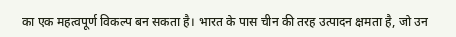का एक महत्वपूर्ण विकल्प बन सकता है। भारत के पास चीन की तरह उत्पादन क्षमता है, जो उन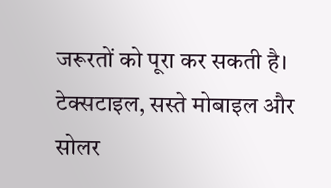जरूरतों को पूरा कर सकती है। टेक्सटाइल, सस्ते मोबाइल और सोलर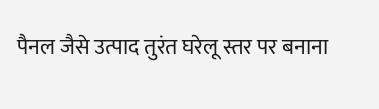पैनल जैसे उत्पाद तुरंत घरेलू स्तर पर बनाना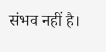संभव नहीं है।